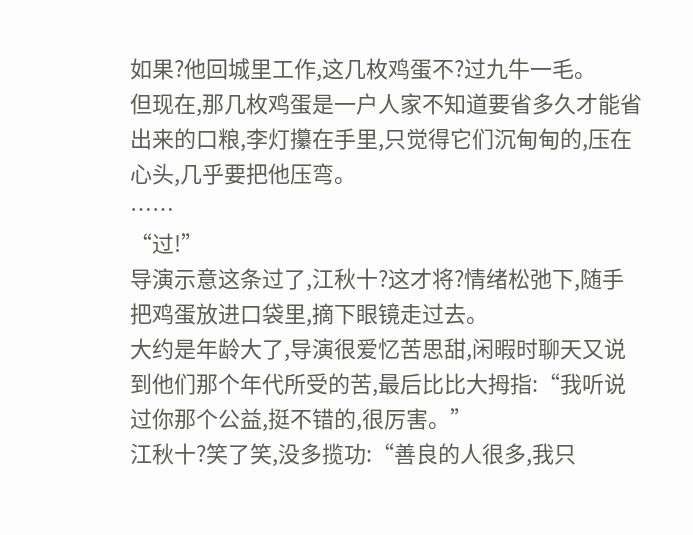如果?他回城里工作,这几枚鸡蛋不?过九牛一毛。
但现在,那几枚鸡蛋是一户人家不知道要省多久才能省出来的口粮,李灯攥在手里,只觉得它们沉甸甸的,压在心头,几乎要把他压弯。
……
“过!”
导演示意这条过了,江秋十?这才将?情绪松弛下,随手把鸡蛋放进口袋里,摘下眼镜走过去。
大约是年龄大了,导演很爱忆苦思甜,闲暇时聊天又说到他们那个年代所受的苦,最后比比大拇指:“我听说过你那个公益,挺不错的,很厉害。”
江秋十?笑了笑,没多揽功:“善良的人很多,我只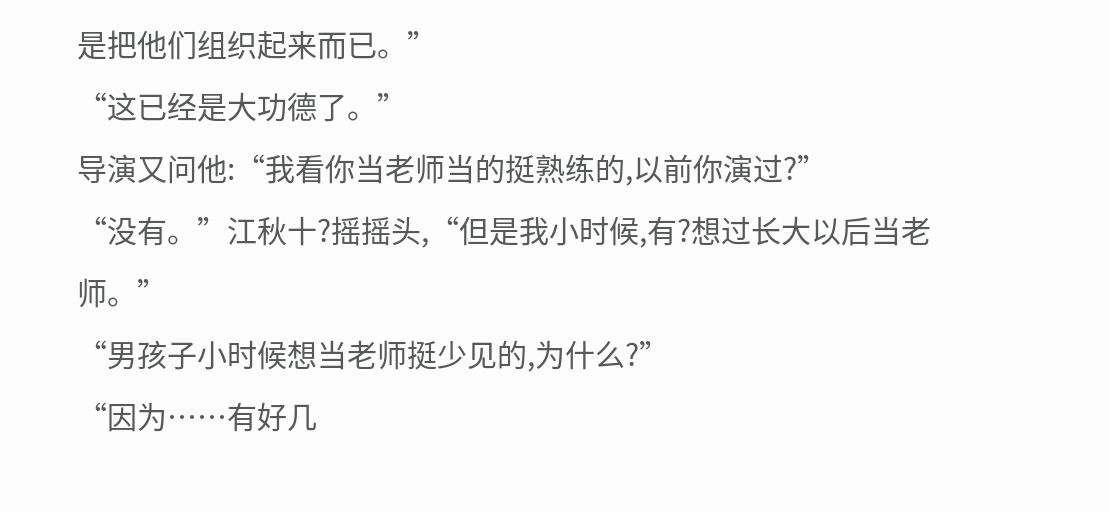是把他们组织起来而已。”
“这已经是大功德了。”
导演又问他:“我看你当老师当的挺熟练的,以前你演过?”
“没有。”江秋十?摇摇头,“但是我小时候,有?想过长大以后当老师。”
“男孩子小时候想当老师挺少见的,为什么?”
“因为……有好几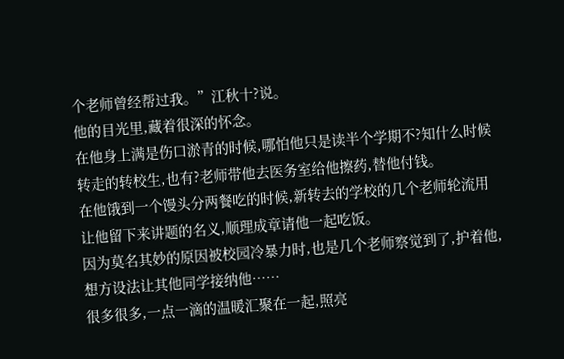个老师曾经帮过我。”江秋十?说。
他的目光里,藏着很深的怀念。
在他身上满是伤口淤青的时候,哪怕他只是读半个学期不?知什么时候转走的转校生,也有?老师带他去医务室给他擦药,替他付钱。
在他饿到一个馒头分两餐吃的时候,新转去的学校的几个老师轮流用让他留下来讲题的名义,顺理成章请他一起吃饭。
因为莫名其妙的原因被校园冷暴力时,也是几个老师察觉到了,护着他,想方设法让其他同学接纳他……
很多很多,一点一滴的温暖汇聚在一起,照亮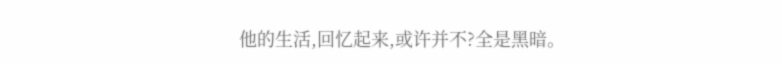他的生活,回忆起来,或许并不?全是黑暗。